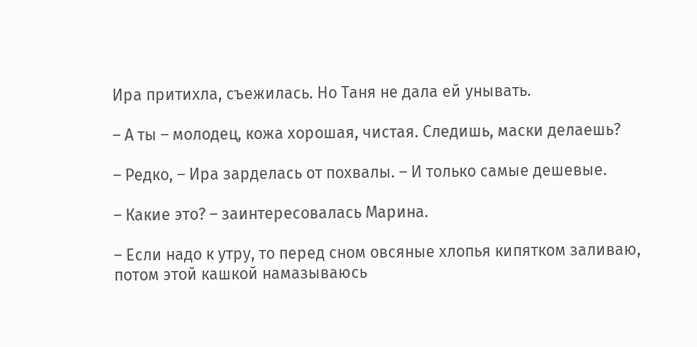Ира притихла, съежилась. Но Таня не дала ей унывать.

– А ты – молодец, кожа хорошая, чистая. Следишь, маски делаешь?

– Редко, – Ира зарделась от похвалы. – И только самые дешевые.

– Какие это? – заинтересовалась Марина.

– Если надо к утру, то перед сном овсяные хлопья кипятком заливаю, потом этой кашкой намазываюсь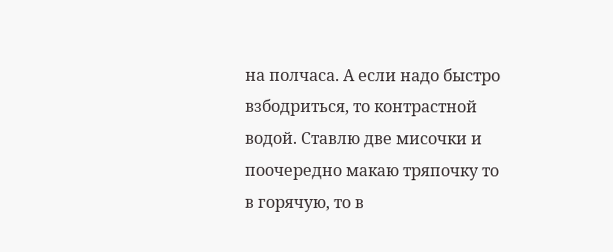на полчаса. А если надо быстро взбодриться, то контрастной водой. Ставлю две мисочки и поочередно макаю тряпочку то в горячую, то в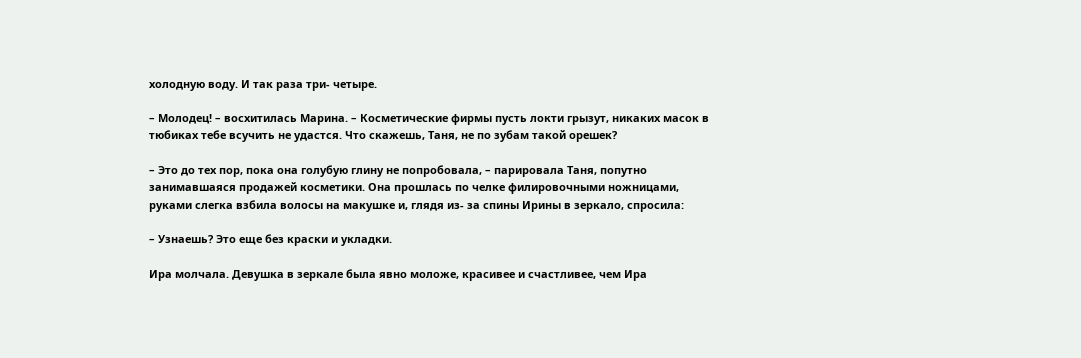холодную воду. И так раза три- четыре.

– Молодец! – восхитилась Марина. – Косметические фирмы пусть локти грызут, никаких масок в тюбиках тебе всучить не удастся. Что скажешь, Таня, не по зубам такой орешек?

– Это до тех пор, пока она голубую глину не попробовала, – парировала Таня, попутно занимавшаяся продажей косметики. Она прошлась по челке филировочными ножницами, руками слегка взбила волосы на макушке и, глядя из- за спины Ирины в зеркало, спросила:

– Узнаешь? Это еще без краски и укладки.

Ира молчала. Девушка в зеркале была явно моложе, красивее и счастливее, чем Ира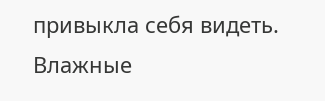привыкла себя видеть. Влажные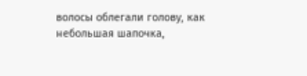волосы облегали голову, как небольшая шапочка,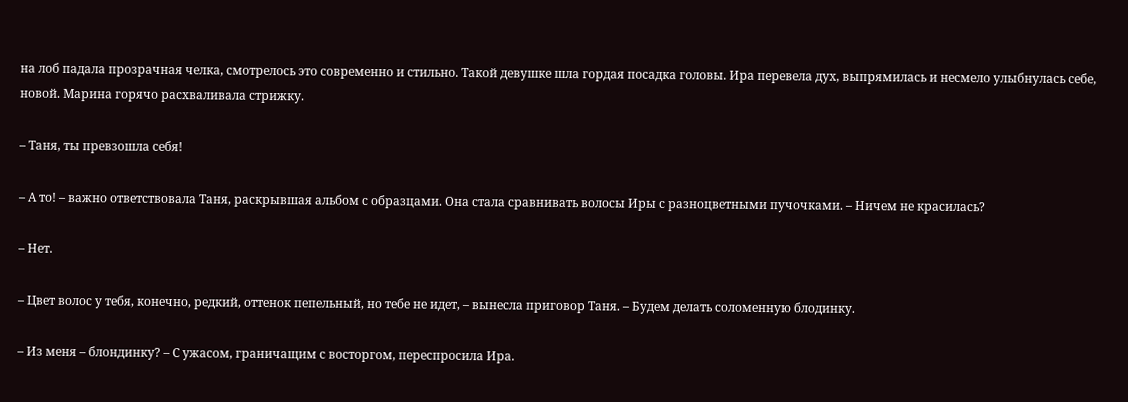на лоб падала прозрачная челка, смотрелось это современно и стильно. Такой девушке шла гордая посадка головы. Ира перевела дух, выпрямилась и несмело улыбнулась себе, новой. Марина горячо расхваливала стрижку.

– Таня, ты превзошла себя!

– А то! – важно ответствовала Таня, раскрывшая альбом с образцами. Она стала сравнивать волосы Иры с разноцветными пучочками. – Ничем не красилась?

– Нет.

– Цвет волос у тебя, конечно, редкий, оттенок пепельный, но тебе не идет, – вынесла приговор Таня. – Будем делать соломенную блодинку.

– Из меня – блондинку? – С ужасом, граничащим с восторгом, переспросила Ира.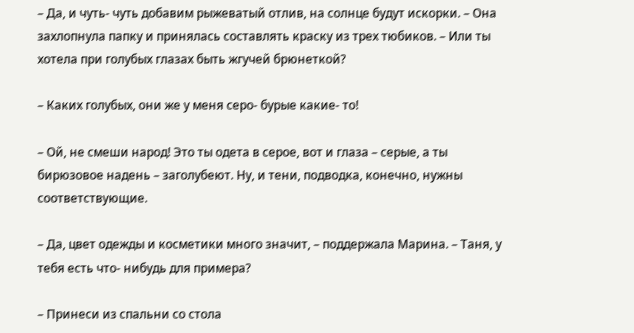– Да, и чуть- чуть добавим рыжеватый отлив, на солнце будут искорки. – Она захлопнула папку и принялась составлять краску из трех тюбиков. – Или ты хотела при голубых глазах быть жгучей брюнеткой?

– Каких голубых, они же у меня серо- бурые какие- то!

– Ой, не смеши народ! Это ты одета в серое, вот и глаза – серые, а ты бирюзовое надень – заголубеют. Ну, и тени, подводка, конечно, нужны соответствующие.

– Да, цвет одежды и косметики много значит, – поддержала Марина. – Таня, у тебя есть что- нибудь для примера?

– Принеси из спальни со стола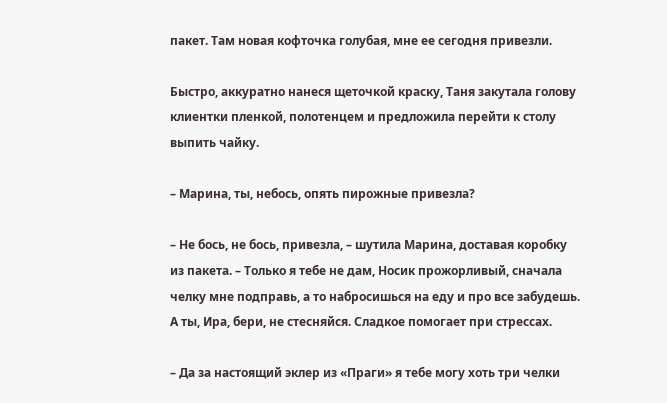пакет. Там новая кофточка голубая, мне ее сегодня привезли.

Быстро, аккуратно нанеся щеточкой краску, Таня закутала голову клиентки пленкой, полотенцем и предложила перейти к столу выпить чайку.

– Марина, ты, небось, опять пирожные привезла?

– Не бось, не бось, привезла, – шутила Марина, доставая коробку из пакета. – Только я тебе не дам, Носик прожорливый, сначала челку мне подправь, а то набросишься на еду и про все забудешь. А ты, Ира, бери, не стесняйся. Сладкое помогает при стрессах.

– Да за настоящий эклер из «Праги» я тебе могу хоть три челки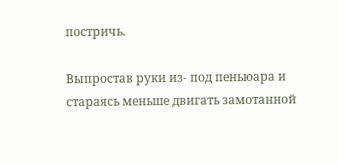постричь.

Выпростав руки из- под пеньюара и стараясь меньше двигать замотанной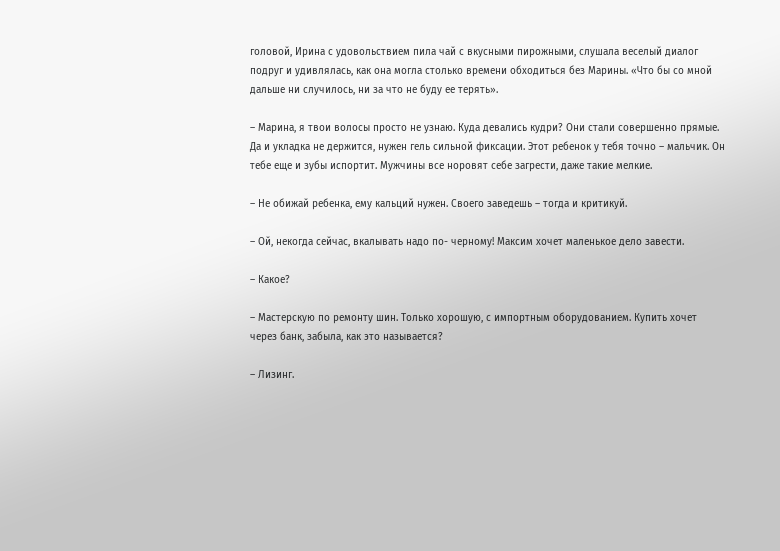головой, Ирина с удовольствием пила чай с вкусными пирожными, слушала веселый диалог подруг и удивлялась, как она могла столько времени обходиться без Марины. «Что бы со мной дальше ни случилось, ни за что не буду ее терять».

– Марина, я твои волосы просто не узнаю. Куда девались кудри? Они стали совершенно прямые. Да и укладка не держится, нужен гель сильной фиксации. Этот ребенок у тебя точно – мальчик. Он тебе еще и зубы испортит. Мужчины все норовят себе загрести, даже такие мелкие.

– Не обижай ребенка, ему кальций нужен. Своего заведешь – тогда и критикуй.

– Ой, некогда сейчас, вкалывать надо по- черному! Максим хочет маленькое дело завести.

– Какое?

– Мастерскую по ремонту шин. Только хорошую, с импортным оборудованием. Купить хочет через банк, забыла, как это называется?

– Лизинг.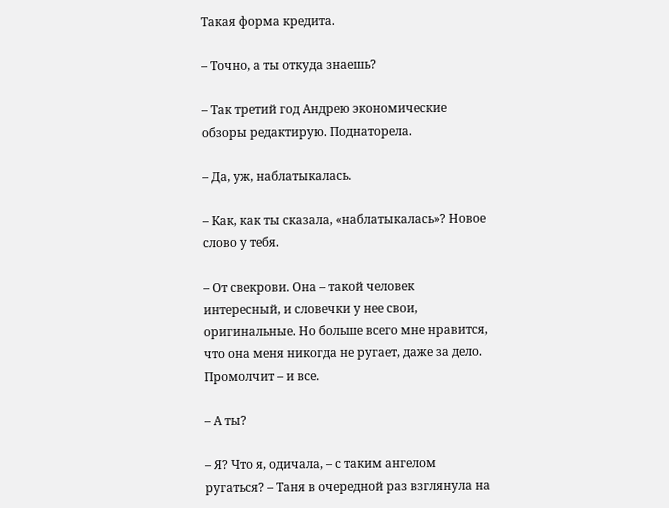Такая форма кредита.

– Точно, а ты откуда знаешь?

– Так третий год Андрею экономические обзоры редактирую. Поднаторела.

– Да, уж, наблатыкалась.

– Как, как ты сказала, «наблатыкалась»? Новое слово у тебя.

– От свекрови. Она – такой человек интересный, и словечки у нее свои, оригинальные. Но больше всего мне нравится, что она меня никогда не ругает, даже за дело. Промолчит – и все.

– А ты?

– Я? Что я, одичала, – с таким ангелом ругаться? – Таня в очередной раз взглянула на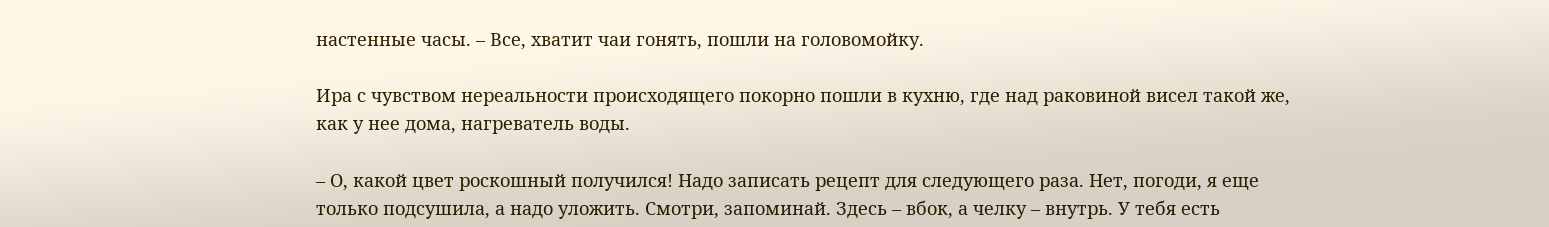настенные часы. – Все, хватит чаи гонять, пошли на головомойку.

Ира с чувством нереальности происходящего покорно пошли в кухню, где над раковиной висел такой же, как у нее дома, нагреватель воды.

– О, какой цвет роскошный получился! Надо записать рецепт для следующего раза. Нет, погоди, я еще только подсушила, а надо уложить. Смотри, запоминай. Здесь – вбок, а челку – внутрь. У тебя есть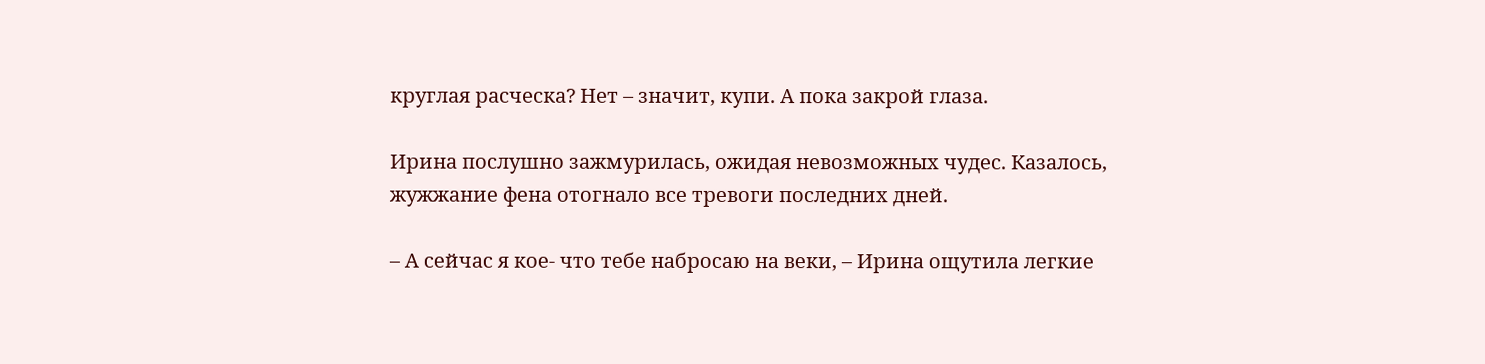круглая расческа? Нет – значит, купи. А пока закрой глаза.

Ирина послушно зажмурилась, ожидая невозможных чудес. Казалось, жужжание фена отогнало все тревоги последних дней.

– А сейчас я кое- что тебе набросаю на веки, – Ирина ощутила легкие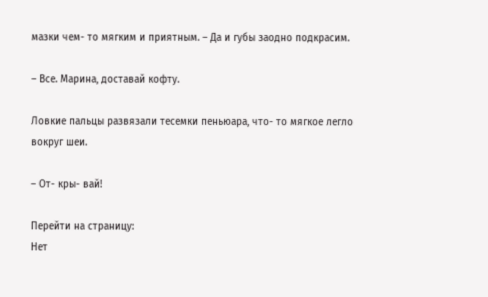мазки чем- то мягким и приятным. – Да и губы заодно подкрасим.

– Все. Марина, доставай кофту.

Ловкие пальцы развязали тесемки пеньюара, что- то мягкое легло вокруг шеи.

– От- кры- вай!

Перейти на страницу:
Нет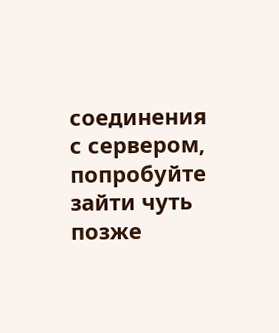соединения с сервером, попробуйте зайти чуть позже